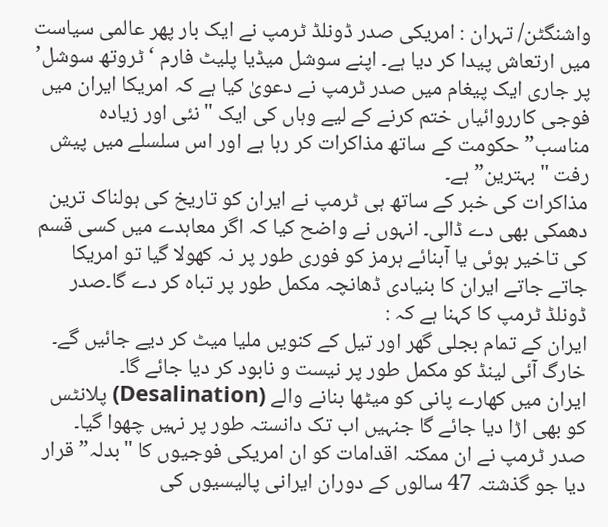واشنگٹن/ تہران : امریکی صدر ڈونلڈ ٹرمپ نے ایک بار پھر عالمی سیاست میں ارتعاش پیدا کر دیا ہے۔ اپنے سوشل میڈیا پلیٹ فارم ‘ٹروتھ سوشل’ پر جاری ایک پیغام میں صدر ٹرمپ نے دعویٰ کیا ہے کہ امریکا ایران میں فوجی کارروائیاں ختم کرنے کے لیے وہاں کی ایک "نئی اور زیادہ مناسب” حکومت کے ساتھ مذاکرات کر رہا ہے اور اس سلسلے میں پیش رفت "بہترین” ہے۔
مذاکرات کی خبر کے ساتھ ہی ٹرمپ نے ایران کو تاریخ کی ہولناک ترین دھمکی بھی دے ڈالی۔ انہوں نے واضح کیا کہ اگر معاہدے میں کسی قسم کی تاخیر ہوئی یا آبنائے ہرمز کو فوری طور پر نہ کھولا گیا تو امریکا جاتے جاتے ایران کا بنیادی ڈھانچہ مکمل طور پر تباہ کر دے گا۔صدر ڈونلڈ ٹرمپ کا کہنا ہے کہ :
ایران کے تمام بجلی گھر اور تیل کے کنویں ملیا میٹ کر دیے جائیں گے۔
خارگ آئی لینڈ کو مکمل طور پر نیست و نابود کر دیا جائے گا۔
ایران میں کھارے پانی کو میٹھا بنانے والے (Desalination) پلانٹس کو بھی اڑا دیا جائے گا جنہیں اب تک دانستہ طور پر نہیں چھوا گیا۔
صدر ٹرمپ نے ان ممکنہ اقدامات کو ان امریکی فوجیوں کا "بدلہ” قرار دیا جو گذشتہ 47 سالوں کے دوران ایرانی پالیسیوں کی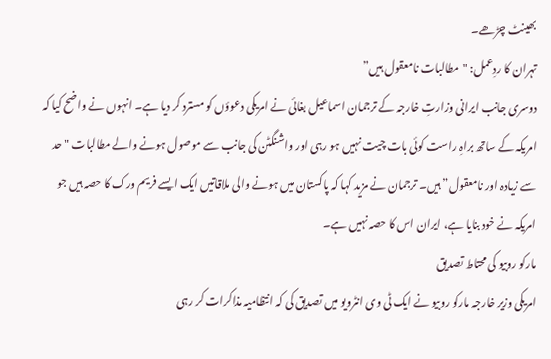بھینٹ چڑھے۔
تہران کا ردِعمل: "مطالبات نامعقول ہیں”
دوسری جانب ایرانی وزارتِ خارجہ کے ترجمان اسماعیل بغائی نے امریکی دعوؤں کو مسترد کر دیا ہے۔ انہوں نے واضح کیا کہ امریکہ کے ساتھ براہِ راست کوئی بات چیت نہیں ہو رہی اور واشنگٹن کی جانب سے موصول ہونے والے مطالبات "حد سے زیادہ اور نامعقول” ہیں۔ ترجمان نے مزید کہا کہ پاکستان میں ہونے والی ملاقاتیں ایک ایسے فریم ورک کا حصہ ہیں جو امریکہ نے خود بنایا ہے، ایران اس کا حصہ نہیں ہے۔
مارکو روبیو کی محتاط تصدیق
امریکی وزیر خارجہ مارکو روبیو نے ایک ٹی وی انٹرویو میں تصدیق کی کہ انتظامیہ مذاکرات کر رہی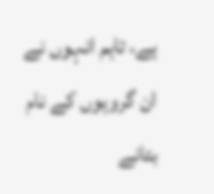ہے، تاہم انہوں نے ان گروہوں کے نام بتانے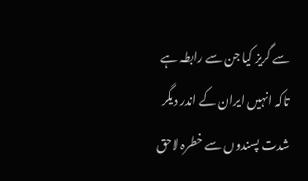سے گریز کیا جن سے رابطہ ہے تاکہ انہیں ایران کے اندر دیگر شدت پسندوں سے خطرہ لاحق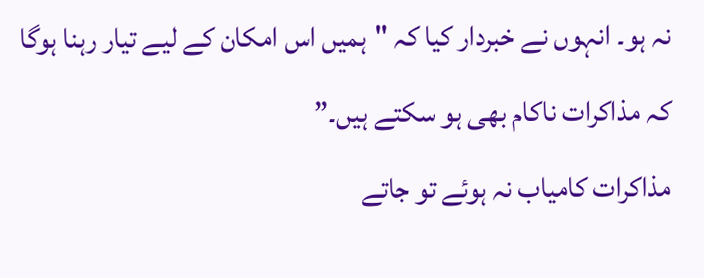نہ ہو۔ انہوں نے خبردار کیا کہ "ہمیں اس امکان کے لیے تیار رہنا ہوگا کہ مذاکرات ناکام بھی ہو سکتے ہیں۔”
مذاکرات کامیاب نہ ہوئے تو جاتے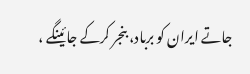جاتے ایران کو برباد، بنجر کرکے جائینگے ،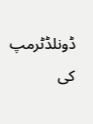ڈونلڈٹرمپ کی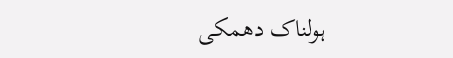ہولناک دھمکی